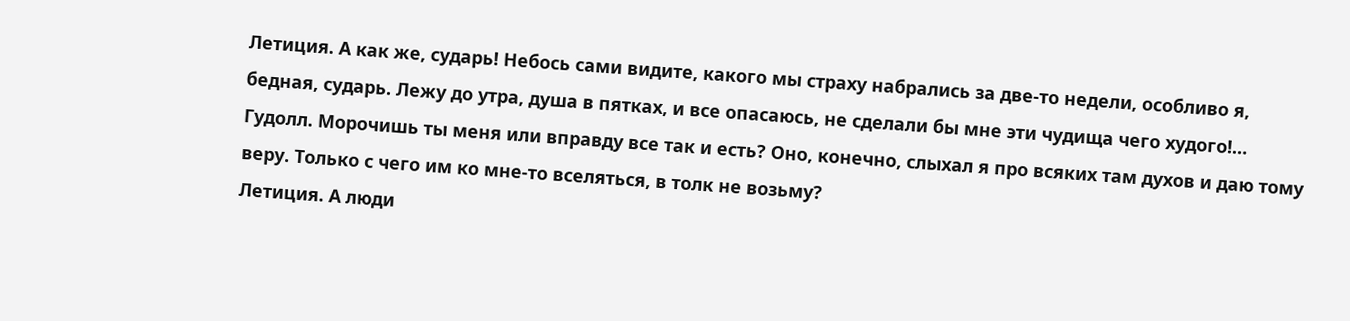Летиция. А как же, сударь! Небось сами видите, какого мы страху набрались за две-то недели, особливо я, бедная, сударь. Лежу до утра, душа в пятках, и все опасаюсь, не сделали бы мне эти чудища чего худого!…
Гудолл. Морочишь ты меня или вправду все так и есть? Оно, конечно, слыхал я про всяких там духов и даю тому веру. Только с чего им ко мне-то вселяться, в толк не возьму?
Летиция. А люди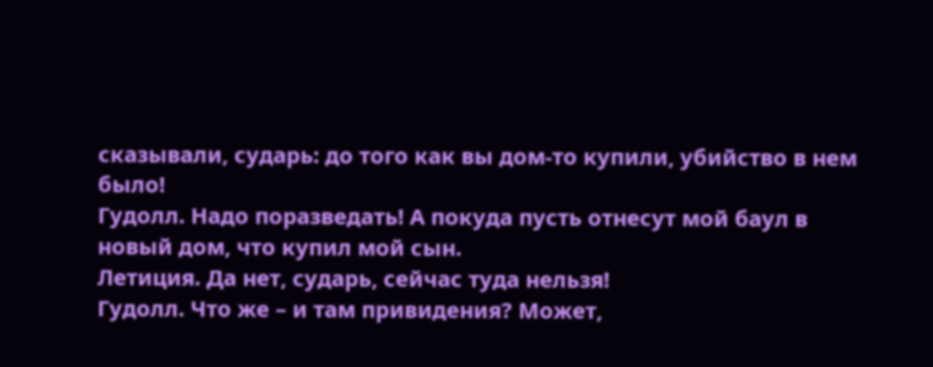сказывали, сударь: до того как вы дом-то купили, убийство в нем было!
Гудолл. Надо поразведать! А покуда пусть отнесут мой баул в новый дом, что купил мой сын.
Летиция. Да нет, сударь, сейчас туда нельзя!
Гудолл. Что же – и там привидения? Может,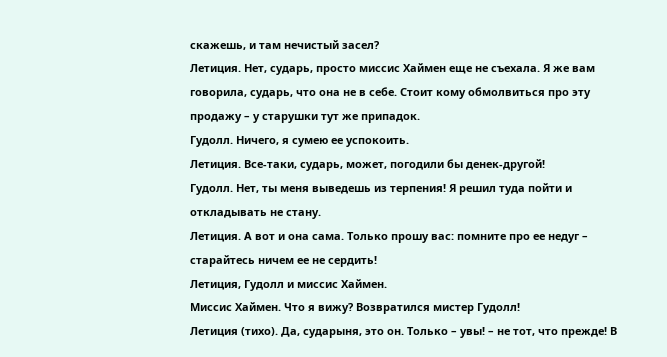скажешь, и там нечистый засел?
Летиция. Нет, сударь, просто миссис Хаймен еще не съехала. Я же вам говорила, сударь, что она не в себе. Стоит кому обмолвиться про эту продажу – у старушки тут же припадок.
Гудолл. Ничего, я сумею ее успокоить.
Летиция. Все-таки, сударь, может, погодили бы денек-другой!
Гудолл. Нет, ты меня выведешь из терпения! Я решил туда пойти и откладывать не стану.
Летиция. А вот и она сама. Только прошу вас: помните про ее недуг – старайтесь ничем ее не сердить!
Летиция, Гудолл и миссис Xаймен.
Миссис Хаймен. Что я вижу? Возвратился мистер Гудолл!
Летиция (тихо). Да, сударыня, это он. Только – увы! – не тот, что прежде! В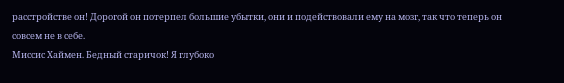расстройстве он! Дорогой он потерпел большие убытки, они и подействовали ему на мозг, так что теперь он совсем не в себе.
Миссис Хаймен. Бедный старичок! Я глубоко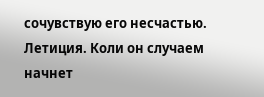сочувствую его несчастью.
Летиция. Коли он случаем начнет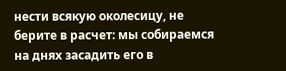нести всякую околесицу, не берите в расчет: мы собираемся на днях засадить его в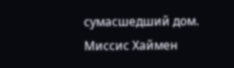сумасшедший дом.
Миссис Xаймен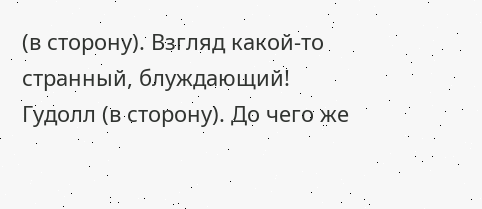(в сторону). Взгляд какой-то странный, блуждающий!
Гудолл (в сторону). До чего же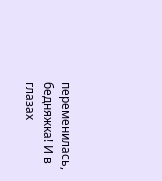переменилась, бедняжка! И в глазах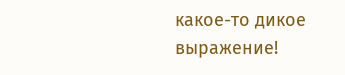какое-то дикое выражение!